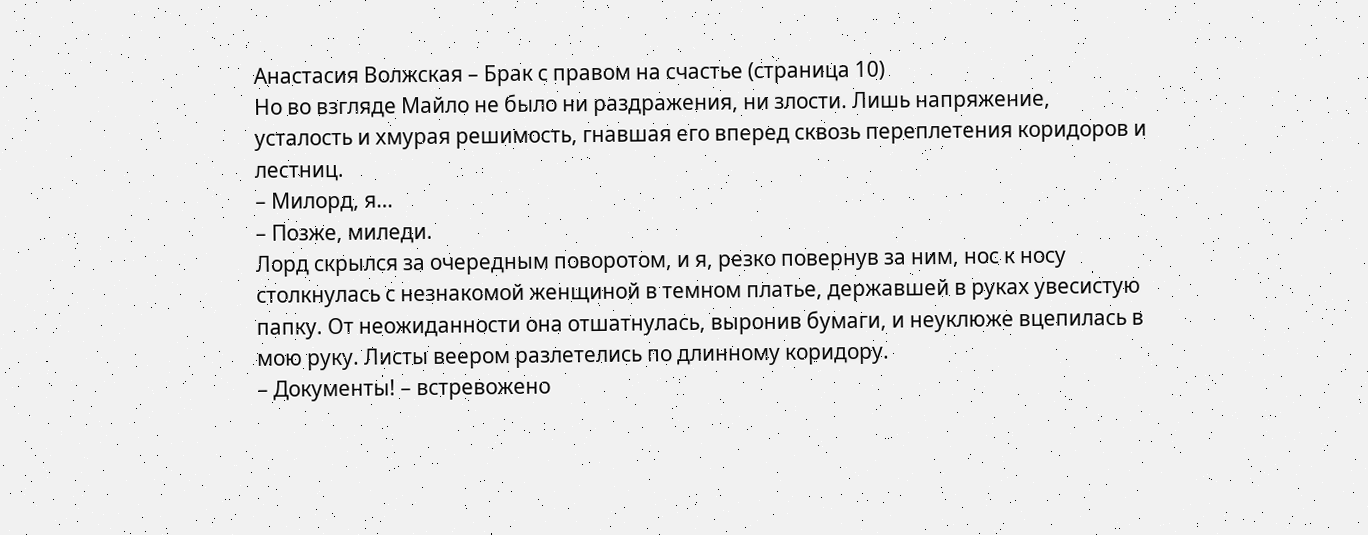Анастасия Волжская – Брак с правом на счастье (страница 10)
Но во взгляде Майло не было ни раздражения, ни злости. Лишь напряжение, усталость и хмурая решимость, гнавшая его вперед сквозь переплетения коридоров и лестниц.
– Милорд, я…
– Позже, миледи.
Лорд скрылся за очередным поворотом, и я, резко повернув за ним, нос к носу столкнулась с незнакомой женщиной в темном платье, державшей в руках увесистую папку. От неожиданности она отшатнулась, выронив бумаги, и неуклюже вцепилась в мою руку. Листы веером разлетелись по длинному коридору.
– Документы! – встревожено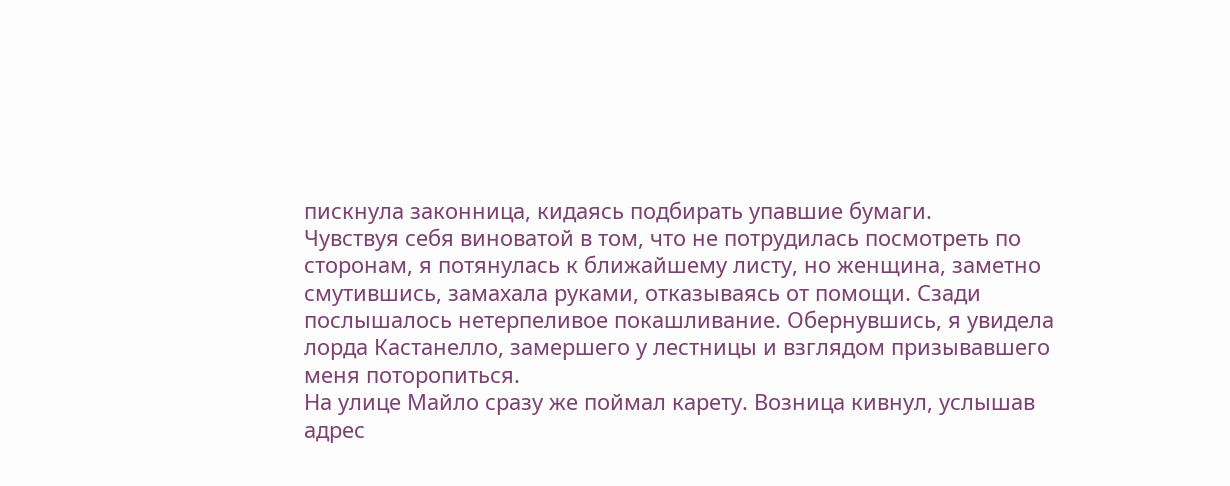пискнула законница, кидаясь подбирать упавшие бумаги.
Чувствуя себя виноватой в том, что не потрудилась посмотреть по сторонам, я потянулась к ближайшему листу, но женщина, заметно смутившись, замахала руками, отказываясь от помощи. Сзади послышалось нетерпеливое покашливание. Обернувшись, я увидела лорда Кастанелло, замершего у лестницы и взглядом призывавшего меня поторопиться.
На улице Майло сразу же поймал карету. Возница кивнул, услышав адрес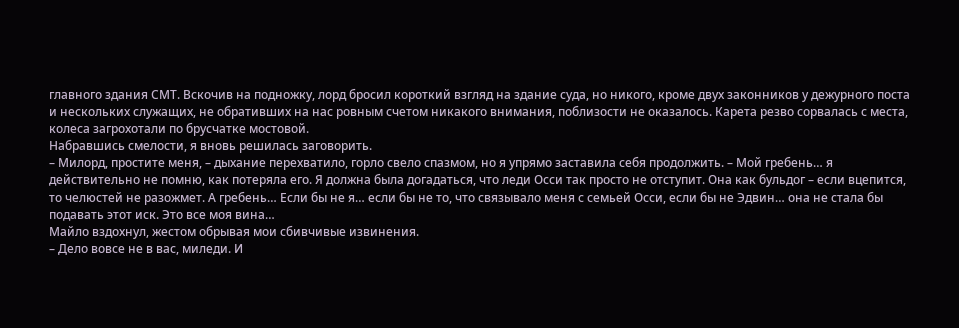главного здания СМТ. Вскочив на подножку, лорд бросил короткий взгляд на здание суда, но никого, кроме двух законников у дежурного поста и нескольких служащих, не обративших на нас ровным счетом никакого внимания, поблизости не оказалось. Карета резво сорвалась с места, колеса загрохотали по брусчатке мостовой.
Набравшись смелости, я вновь решилась заговорить.
– Милорд, простите меня, – дыхание перехватило, горло свело спазмом, но я упрямо заставила себя продолжить. – Мой гребень… я действительно не помню, как потеряла его. Я должна была догадаться, что леди Осси так просто не отступит. Она как бульдог – если вцепится, то челюстей не разожмет. А гребень… Если бы не я… если бы не то, что связывало меня с семьей Осси, если бы не Эдвин… она не стала бы подавать этот иск. Это все моя вина…
Майло вздохнул, жестом обрывая мои сбивчивые извинения.
– Дело вовсе не в вас, миледи. И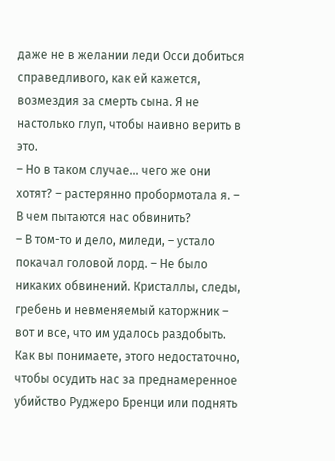даже не в желании леди Осси добиться справедливого, как ей кажется, возмездия за смерть сына. Я не настолько глуп, чтобы наивно верить в это.
– Но в таком случае… чего же они хотят? – растерянно пробормотала я. – В чем пытаются нас обвинить?
– В том-то и дело, миледи, – устало покачал головой лорд. – Не было никаких обвинений. Кристаллы, следы, гребень и невменяемый каторжник – вот и все, что им удалось раздобыть. Как вы понимаете, этого недостаточно, чтобы осудить нас за преднамеренное убийство Руджеро Бренци или поднять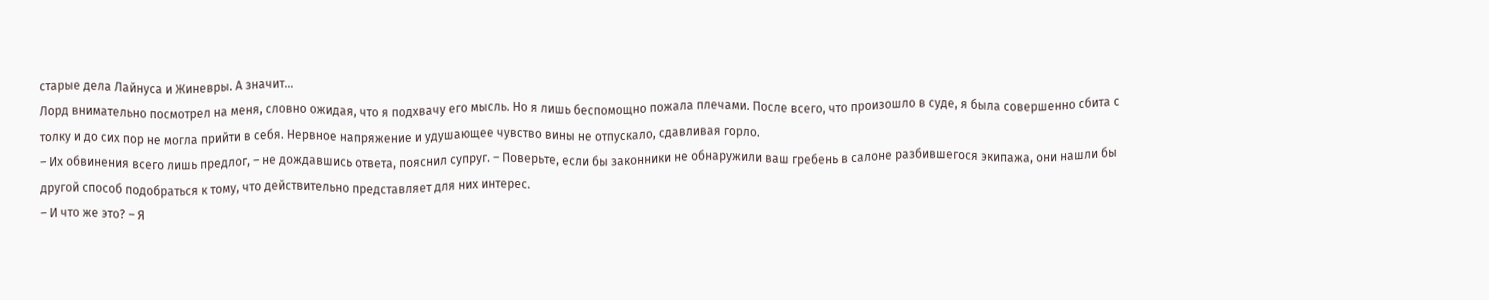старые дела Лайнуса и Жиневры. А значит…
Лорд внимательно посмотрел на меня, словно ожидая, что я подхвачу его мысль. Но я лишь беспомощно пожала плечами. После всего, что произошло в суде, я была совершенно сбита с толку и до сих пор не могла прийти в себя. Нервное напряжение и удушающее чувство вины не отпускало, сдавливая горло.
– Их обвинения всего лишь предлог, – не дождавшись ответа, пояснил супруг. – Поверьте, если бы законники не обнаружили ваш гребень в салоне разбившегося экипажа, они нашли бы другой способ подобраться к тому, что действительно представляет для них интерес.
– И что же это? – Я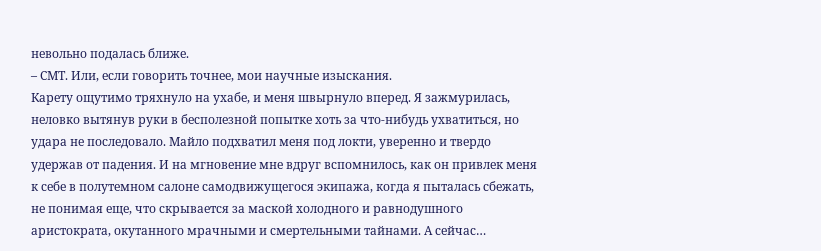невольно подалась ближе.
– СМТ. Или, если говорить точнее, мои научные изыскания.
Карету ощутимо тряхнуло на ухабе, и меня швырнуло вперед. Я зажмурилась, неловко вытянув руки в бесполезной попытке хоть за что-нибудь ухватиться, но удара не последовало. Майло подхватил меня под локти, уверенно и твердо удержав от падения. И на мгновение мне вдруг вспомнилось, как он привлек меня к себе в полутемном салоне самодвижущегося экипажа, когда я пыталась сбежать, не понимая еще, что скрывается за маской холодного и равнодушного аристократа, окутанного мрачными и смертельными тайнами. А сейчас…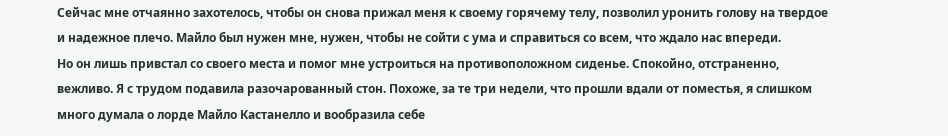Сейчас мне отчаянно захотелось, чтобы он снова прижал меня к своему горячему телу, позволил уронить голову на твердое и надежное плечо. Майло был нужен мне, нужен, чтобы не сойти с ума и справиться со всем, что ждало нас впереди.
Но он лишь привстал со своего места и помог мне устроиться на противоположном сиденье. Спокойно, отстраненно, вежливо. Я с трудом подавила разочарованный стон. Похоже, за те три недели, что прошли вдали от поместья, я слишком много думала о лорде Майло Кастанелло и вообразила себе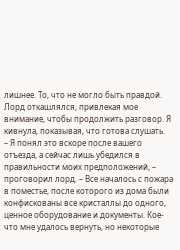лишнее. То, что не могло быть правдой.
Лорд откашлялся, привлекая мое внимание, чтобы продолжить разговор. Я кивнула, показывая, что готова слушать.
– Я понял это вскоре после вашего отъезда, а сейчас лишь убедился в правильности моих предположений, – проговорил лорд. – Все началось с пожара в поместье, после которого из дома были конфискованы все кристаллы до одного, ценное оборудование и документы. Кое-что мне удалось вернуть, но некоторые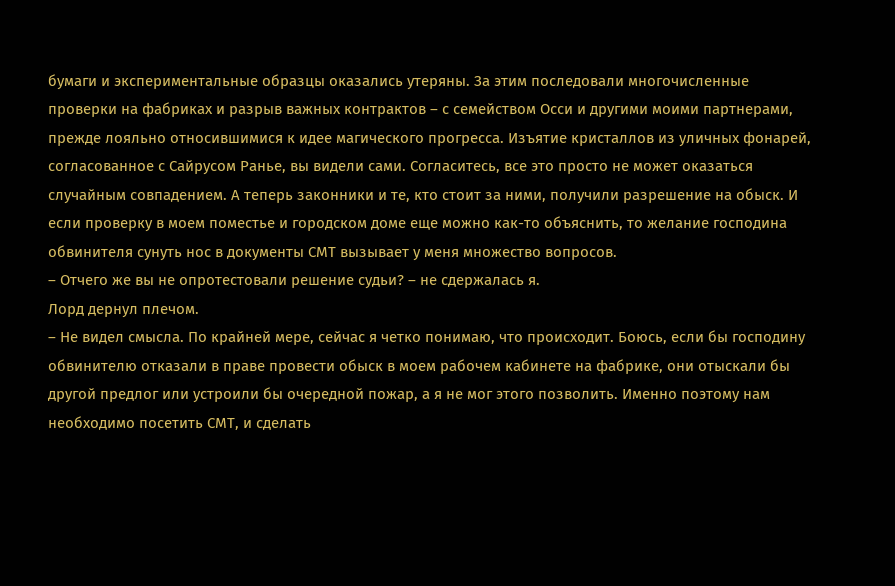бумаги и экспериментальные образцы оказались утеряны. За этим последовали многочисленные проверки на фабриках и разрыв важных контрактов – с семейством Осси и другими моими партнерами, прежде лояльно относившимися к идее магического прогресса. Изъятие кристаллов из уличных фонарей, согласованное с Сайрусом Ранье, вы видели сами. Согласитесь, все это просто не может оказаться случайным совпадением. А теперь законники и те, кто стоит за ними, получили разрешение на обыск. И если проверку в моем поместье и городском доме еще можно как-то объяснить, то желание господина обвинителя сунуть нос в документы СМТ вызывает у меня множество вопросов.
– Отчего же вы не опротестовали решение судьи? – не сдержалась я.
Лорд дернул плечом.
– Не видел смысла. По крайней мере, сейчас я четко понимаю, что происходит. Боюсь, если бы господину обвинителю отказали в праве провести обыск в моем рабочем кабинете на фабрике, они отыскали бы другой предлог или устроили бы очередной пожар, а я не мог этого позволить. Именно поэтому нам необходимо посетить СМТ, и сделать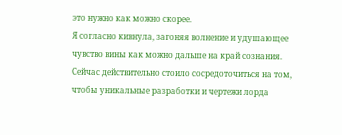это нужно как можно скорее.
Я согласно кивнула, загоняя волнение и удушающее чувство вины как можно дальше на край сознания. Сейчас действительно стоило сосредоточиться на том, чтобы уникальные разработки и чертежи лорда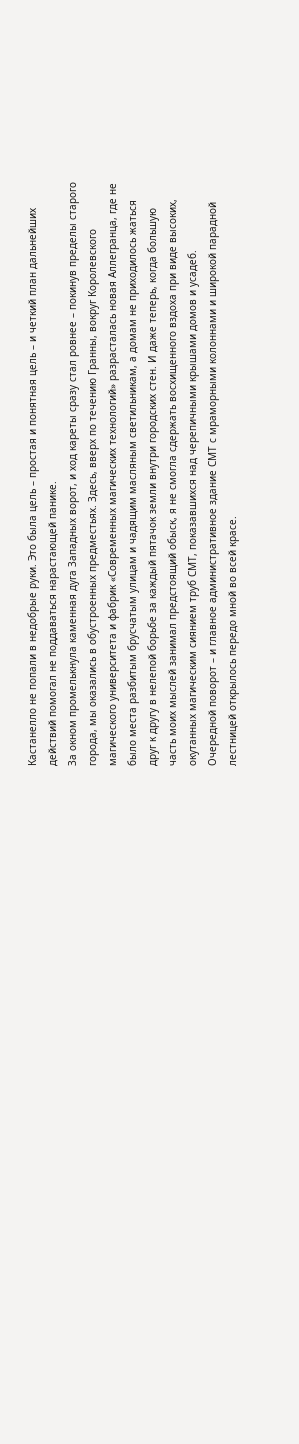Кастанелло не попали в недобрые руки. Это была цель – простая и понятная цель – и четкий план дальнейших действий помогал не поддаваться нарастающей панике.
За окном промелькнула каменная дуга Западных ворот, и ход кареты сразу стал ровнее – покинув пределы старого города, мы оказались в обустроенных предместьях. Здесь, вверх по течению Гранны, вокруг Королевского магического университета и фабрик «Современных магических технологий» разрасталась новая Аллегранца, где не было места разбитым брусчатым улицам и чадящим масляным светильникам, а домам не приходилось жаться друг к другу в нелепой борьбе за каждый пятачок земли внутри городских стен. И даже теперь, когда большую часть моих мыслей занимал предстоящий обыск, я не смогла сдержать восхищенного вздоха при виде высоких, окутанных магическим сиянием труб СМТ, показавшихся над черепичными крышами домов и усадеб.
Очередной поворот – и главное административное здание СМТ с мраморными колоннами и широкой парадной лестницей открылось передо мной во всей красе.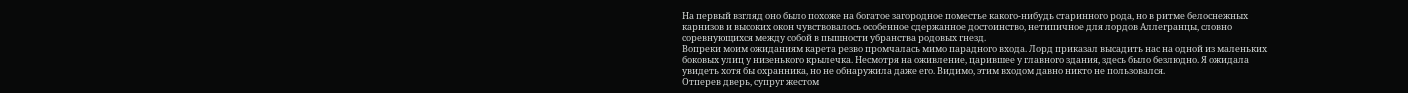На первый взгляд оно было похоже на богатое загородное поместье какого-нибудь старинного рода, но в ритме белоснежных карнизов и высоких окон чувствовалось особенное сдержанное достоинство, нетипичное для лордов Аллегранцы, словно соревнующихся между собой в пышности убранства родовых гнезд.
Вопреки моим ожиданиям карета резво промчалась мимо парадного входа. Лорд приказал высадить нас на одной из маленьких боковых улиц у низенького крылечка. Несмотря на оживление, царившее у главного здания, здесь было безлюдно. Я ожидала увидеть хотя бы охранника, но не обнаружила даже его. Видимо, этим входом давно никто не пользовался.
Отперев дверь, супруг жестом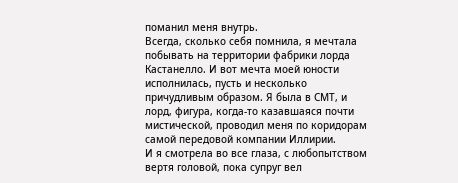поманил меня внутрь.
Всегда, сколько себя помнила, я мечтала побывать на территории фабрики лорда Кастанелло. И вот мечта моей юности исполнилась, пусть и несколько причудливым образом. Я была в СМТ, и лорд, фигура, когда-то казавшаяся почти мистической, проводил меня по коридорам самой передовой компании Иллирии.
И я смотрела во все глаза, с любопытством вертя головой, пока супруг вел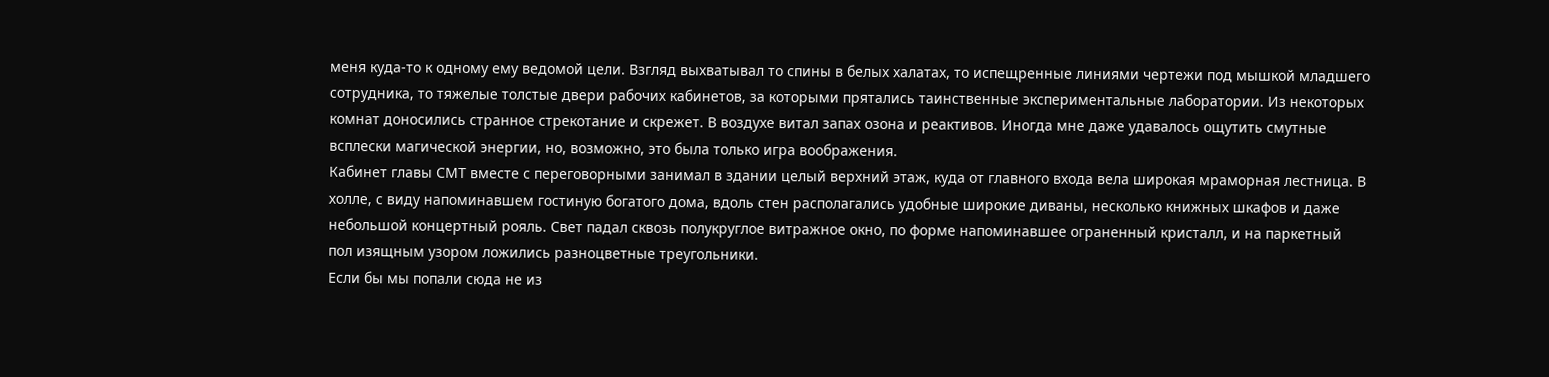меня куда-то к одному ему ведомой цели. Взгляд выхватывал то спины в белых халатах, то испещренные линиями чертежи под мышкой младшего сотрудника, то тяжелые толстые двери рабочих кабинетов, за которыми прятались таинственные экспериментальные лаборатории. Из некоторых комнат доносились странное стрекотание и скрежет. В воздухе витал запах озона и реактивов. Иногда мне даже удавалось ощутить смутные всплески магической энергии, но, возможно, это была только игра воображения.
Кабинет главы СМТ вместе с переговорными занимал в здании целый верхний этаж, куда от главного входа вела широкая мраморная лестница. В холле, с виду напоминавшем гостиную богатого дома, вдоль стен располагались удобные широкие диваны, несколько книжных шкафов и даже небольшой концертный рояль. Свет падал сквозь полукруглое витражное окно, по форме напоминавшее ограненный кристалл, и на паркетный пол изящным узором ложились разноцветные треугольники.
Если бы мы попали сюда не из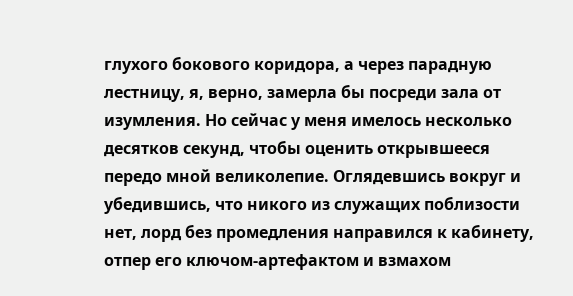глухого бокового коридора, а через парадную лестницу, я, верно, замерла бы посреди зала от изумления. Но сейчас у меня имелось несколько десятков секунд, чтобы оценить открывшееся передо мной великолепие. Оглядевшись вокруг и убедившись, что никого из служащих поблизости нет, лорд без промедления направился к кабинету, отпер его ключом-артефактом и взмахом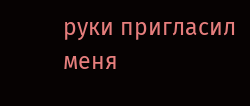руки пригласил меня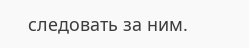следовать за ним.